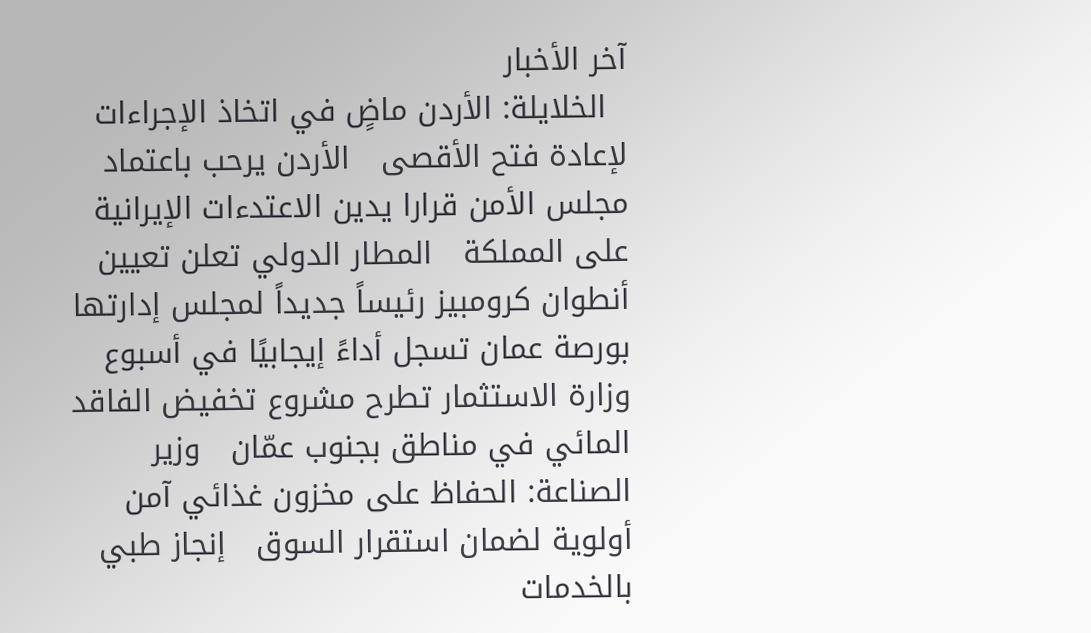آخر الأخبار
  الخلايلة: الأردن ماضٍ في اتخاذ الإجراءات لإعادة فتح الأقصى   الأردن يرحب باعتماد مجلس الأمن قرارا يدين الاعتدءات الإيرانية على المملكة   المطار الدولي تعلن تعيين أنطوان كرومبيز رئيساً جديداً لمجلس إدارتها   بورصة عمان تسجل أداءً إيجابيًا في أسبوع   وزارة الاستثمار تطرح مشروع تخفيض الفاقد المائي في مناطق بجنوب عمّان   وزير الصناعة: الحفاظ على مخزون غذائي آمن أولوية لضمان استقرار السوق   إنجاز طبي بالخدمات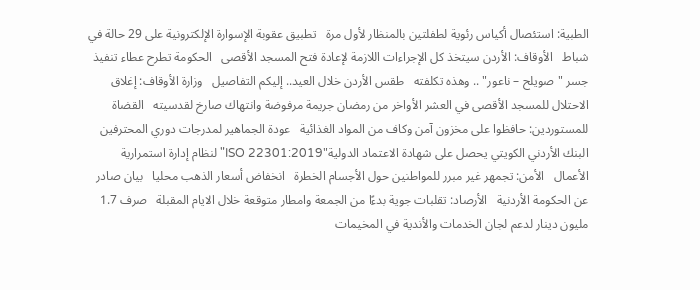الطبية: استئصال أكياس رئوية لطفلتين بالمنظار لأول مرة   تطبيق عقوبة الإسوارة الإلكترونية على 29 حالة في شباط   الأوقاف: الأردن سيتخذ كل الإجراءات اللازمة لإعادة فتح المسجد الأقصى   الحكومة تطرح عطاء تنفيذ جسر "صويلح – ناعور" .. وهذه تكلفته   طقس الأردن خلال العيد.. إليكم التفاصيل   وزارة الأوقاف: إغلاق الاحتلال للمسجد الأقصى في العشر الأواخر من رمضان جريمة مرفوضة وانتهاك صارخ لقدسيته   القضاة للمستوردين: حافظوا على مخزون آمن وكاف من المواد الغذائية   عودة الجماهير لمدرجات دوري المحترفين   البنك الأردني الكويتي يحصل على شهادة الاعتماد الدولية"ISO 22301:2019" لنظام إدارة استمرارية الأعمال   الأمن: تجمهر غير مبرر للمواطنين حول الأجسام الخطرة   انخفاض أسعار الذهب محليا   بيان صادر عن الحكومة الأردنية   الأرصاد: تقلبات جوية بدءًا من الجمعة وامطار متوقعة خلال الايام المقبلة   صرف 1.7 مليون دينار لدعم لجان الخدمات والأندية في المخيمات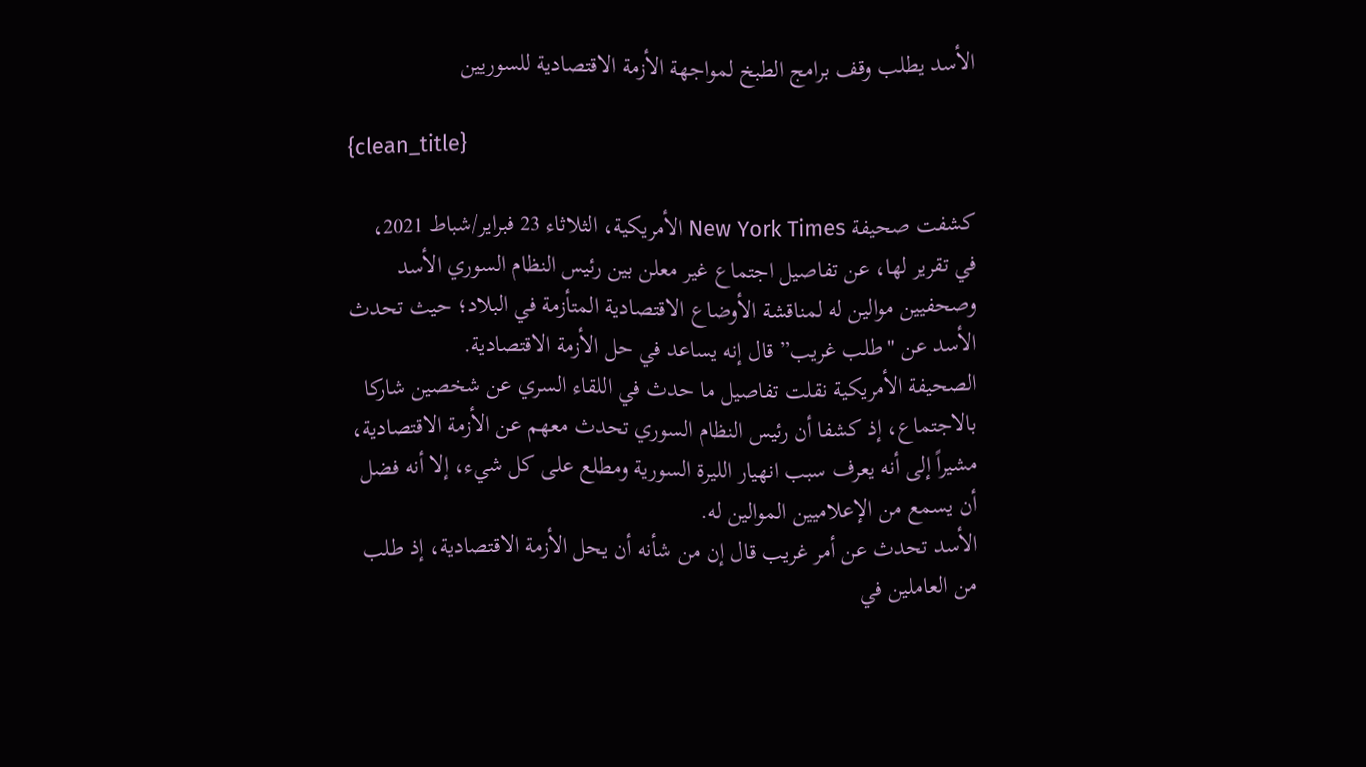الأسد يطلب وقف برامج الطبخ لمواجهة الأزمة الاقتصادية للسوريين

{clean_title}

كشفت صحيفة New York Times الأمريكية، الثلاثاء 23 فبراير/شباط 2021، في تقرير لها، عن تفاصيل اجتماع غير معلن بين رئيس النظام السوري الأسد وصحفيين موالين له لمناقشة الأوضاع الاقتصادية المتأزمة في البلاد؛ حيث تحدث الأسد عن "طلب غريب” قال إنه يساعد في حل الأزمة الاقتصادية.
الصحيفة الأمريكية نقلت تفاصيل ما حدث في اللقاء السري عن شخصين شاركا بالاجتماع، إذ كشفا أن رئيس النظام السوري تحدث معهم عن الأزمة الاقتصادية، مشيراً إلى أنه يعرف سبب انهيار الليرة السورية ومطلع على كل شيء، إلا أنه فضل أن يسمع من الإعلاميين الموالين له.
الأسد تحدث عن أمر غريب قال إن من شأنه أن يحل الأزمة الاقتصادية، إذ طلب من العاملين في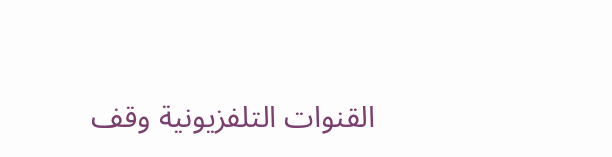القنوات التلفزيونية وقف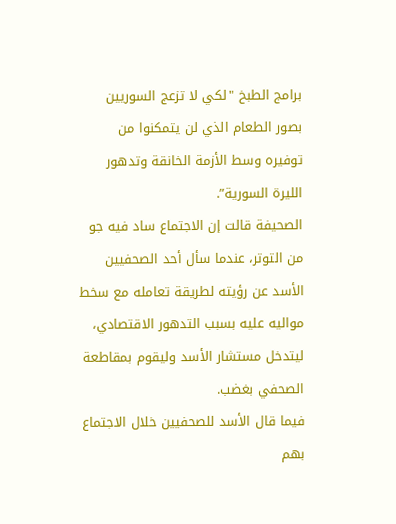برامج الطبخ "لكي لا تزعج السوريين بصور الطعام الذي لن يتمكنوا من توفيره وسط الأزمة الخانقة وتدهور الليرة السورية”.
الصحيفة قالت إن الاجتماع ساد فيه جو من التوتر، عندما سأل أحد الصحفيين الأسد عن رؤيته لطريقة تعامله مع سخط مواليه عليه بسبب التدهور الاقتصادي، ليتدخل مستشار الأسد وليقوم بمقاطعة الصحفي بغضب.
فيما قال الأسد للصحفيين خلال الاجتماع بهم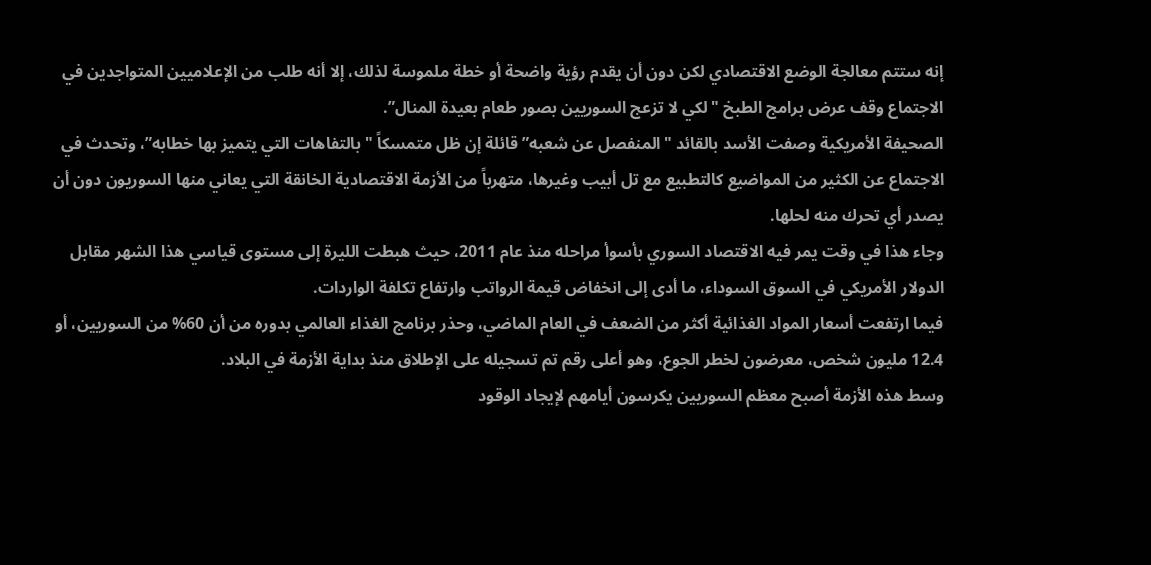إنه ستتم معالجة الوضع الاقتصادي لكن دون أن يقدم رؤية واضحة أو خطة ملموسة لذلك، إلا أنه طلب من الإعلاميين المتواجدين في الاجتماع وقف عرض برامج الطبخ "لكي لا تزعج السوريين بصور طعام بعيدة المنال”.
الصحيفة الأمريكية وصفت الأسد بالقائد "المنفصل عن شعبه” قائلة إن ظل متمسكاً "بالتفاهات التي يتميز بها خطابه”، وتحدث في الاجتماع عن الكثير من المواضيع كالتطبيع مع تل أبيب وغيرها، متهرباً من الأزمة الاقتصادية الخانقة التي يعاني منها السوريون دون أن يصدر أي تحرك منه لحلها.
وجاء هذا في وقت يمر فيه الاقتصاد السوري بأسوأ مراحله منذ عام 2011، حيث هبطت الليرة إلى مستوى قياسي هذا الشهر مقابل الدولار الأمريكي في السوق السوداء، ما أدى إلى انخفاض قيمة الرواتب وارتفاع تكلفة الواردات.
فيما ارتفعت أسعار المواد الغذائية أكثر من الضعف في العام الماضي، وحذر برنامج الغذاء العالمي بدوره من أن 60% من السوريين، أو 12.4 مليون شخص، معرضون لخطر الجوع، وهو أعلى رقم تم تسجيله على الإطلاق منذ بداية الأزمة في البلاد.
وسط هذه الأزمة أصبح معظم السوريين يكرسون أيامهم لإيجاد الوقود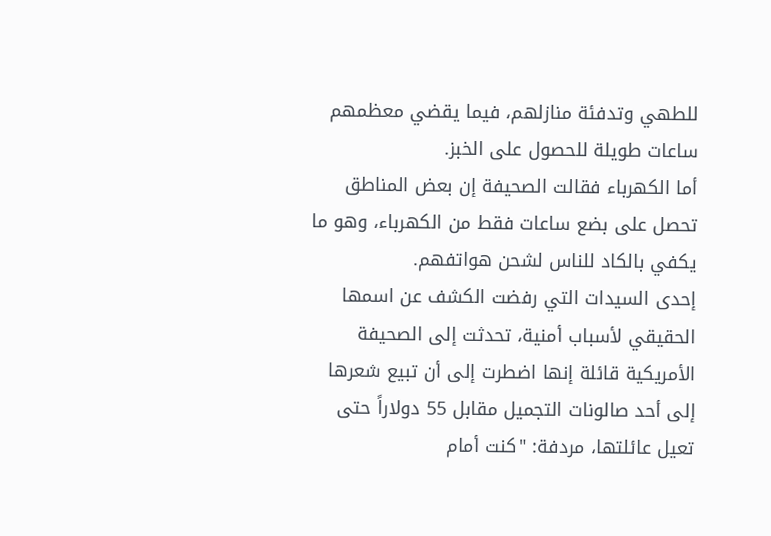للطهي وتدفئة منازلهم، فيما يقضي معظمهم ساعات طويلة للحصول على الخبز.
أما الكهرباء فقالت الصحيفة إن بعض المناطق تحصل على بضع ساعات فقط من الكهرباء، وهو ما يكفي بالكاد للناس لشحن هواتفهم.
إحدى السيدات التي رفضت الكشف عن اسمها الحقيقي لأسباب أمنية، تحدثت إلى الصحيفة الأمريكية قائلة إنها اضطرت إلى أن تبيع شعرها إلى أحد صالونات التجميل مقابل 55 دولاراً حتى تعيل عائلتها، مردفة: "كنت أمام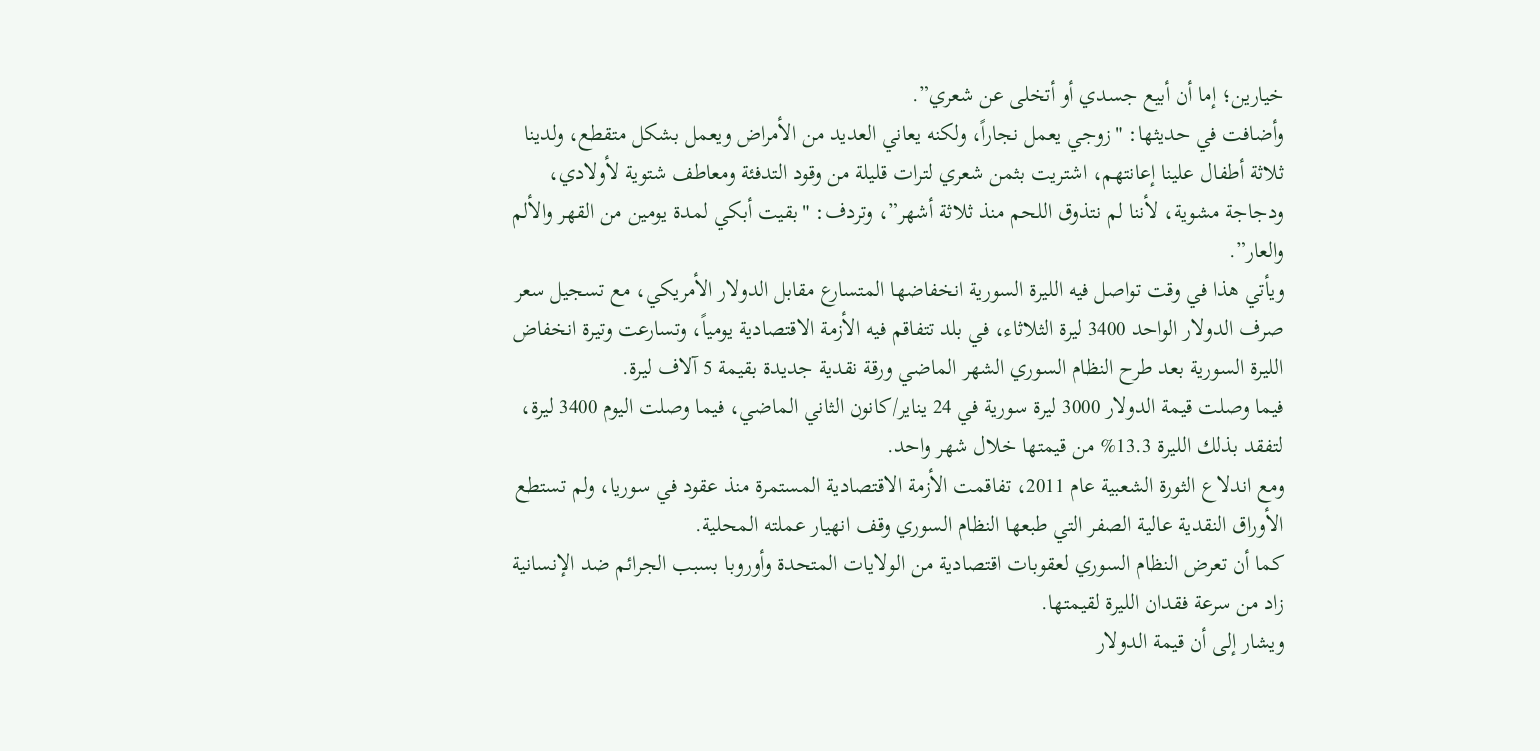خيارين؛ إما أن أبيع جسدي أو أتخلى عن شعري”.
وأضافت في حديثها: "زوجي يعمل نجاراً، ولكنه يعاني العديد من الأمراض ويعمل بشكل متقطع، ولدينا ثلاثة أطفال علينا إعانتهم، اشتريت بثمن شعري لترات قليلة من وقود التدفئة ومعاطف شتوية لأولادي، ودجاجة مشوية، لأننا لم نتذوق اللحم منذ ثلاثة أشهر”، وتردف: "بقيت أبكي لمدة يومين من القهر والألم والعار”.
ويأتي هذا في وقت تواصل فيه الليرة السورية انخفاضها المتسارع مقابل الدولار الأمريكي، مع تسجيل سعر صرف الدولار الواحد 3400 ليرة الثلاثاء، في بلد تتفاقم فيه الأزمة الاقتصادية يومياً، وتسارعت وتيرة انخفاض الليرة السورية بعد طرح النظام السوري الشهر الماضي ورقة نقدية جديدة بقيمة 5 آلاف ليرة.
فيما وصلت قيمة الدولار 3000 ليرة سورية في 24 يناير/كانون الثاني الماضي، فيما وصلت اليوم 3400 ليرة، لتفقد بذلك الليرة 13.3% من قيمتها خلال شهر واحد.
ومع اندلاع الثورة الشعبية عام 2011، تفاقمت الأزمة الاقتصادية المستمرة منذ عقود في سوريا، ولم تستطع الأوراق النقدية عالية الصفر التي طبعها النظام السوري وقف انهيار عملته المحلية.
كما أن تعرض النظام السوري لعقوبات اقتصادية من الولايات المتحدة وأوروبا بسبب الجرائم ضد الإنسانية زاد من سرعة فقدان الليرة لقيمتها.
ويشار إلى أن قيمة الدولار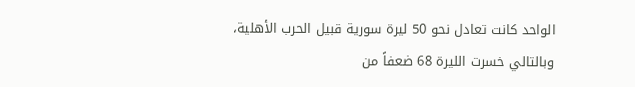الواحد كانت تعادل نحو 50 ليرة سورية قبيل الحرب الأهلية، وبالتالي خسرت الليرة 68 ضعفاً من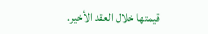قيمتها خلال العقد الأخير.